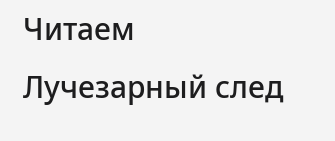Читаем Лучезарный след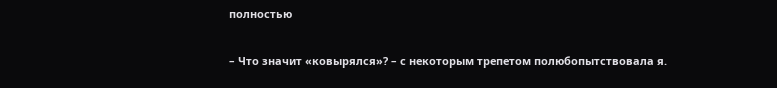полностью

– Что значит «ковырялся»? – с некоторым трепетом полюбопытствовала я.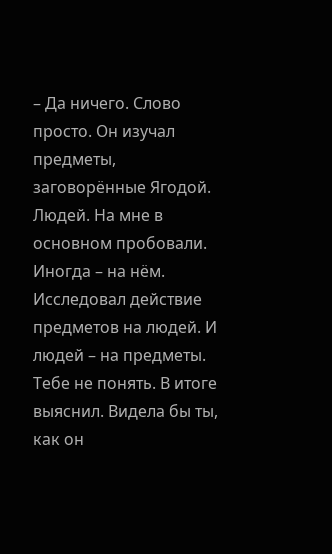– Да ничего. Слово просто. Он изучал предметы, заговорённые Ягодой. Людей. На мне в основном пробовали. Иногда – на нём. Исследовал действие предметов на людей. И людей – на предметы. Тебе не понять. В итоге выяснил. Видела бы ты, как он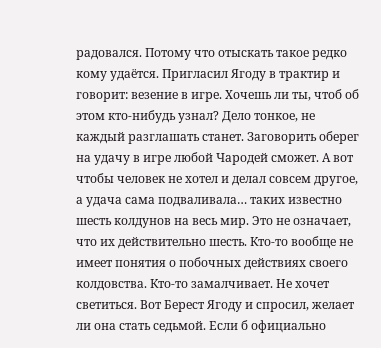радовался. Потому что отыскать такое редко кому удаётся. Пригласил Ягоду в трактир и говорит: везение в игре. Хочешь ли ты, чтоб об этом кто-нибудь узнал? Дело тонкое, не каждый разглашать станет. Заговорить оберег на удачу в игре любой Чародей сможет. А вот чтобы человек не хотел и делал совсем другое, а удача сама подваливала… таких известно шесть колдунов на весь мир. Это не означает, что их действительно шесть. Кто-то вообще не имеет понятия о побочных действиях своего колдовства. Кто-то замалчивает. Не хочет светиться. Вот Берест Ягоду и спросил, желает ли она стать седьмой. Если б официально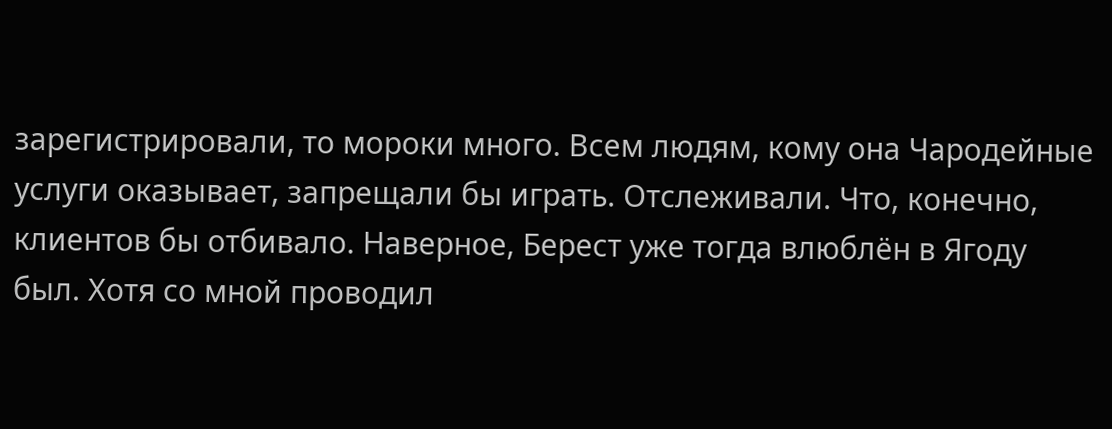зарегистрировали, то мороки много. Всем людям, кому она Чародейные услуги оказывает, запрещали бы играть. Отслеживали. Что, конечно, клиентов бы отбивало. Наверное, Берест уже тогда влюблён в Ягоду был. Хотя со мной проводил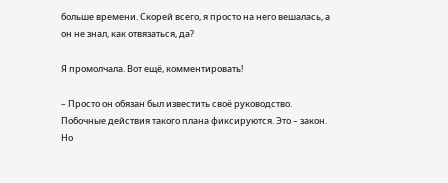больше времени. Скорей всего, я просто на него вешалась, а он не знал, как отвязаться, да?

Я промолчала. Вот ещё, комментировать!

– Просто он обязан был известить своё руководство. Побочные действия такого плана фиксируются. Это – закон. Но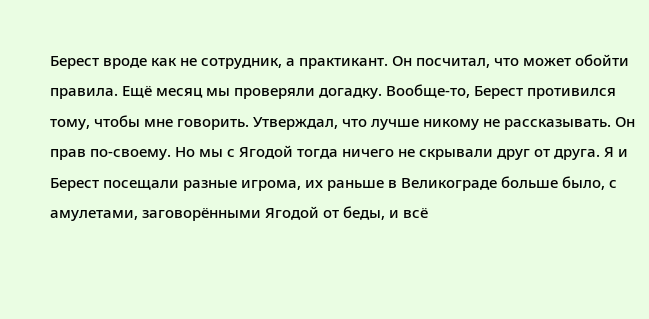Берест вроде как не сотрудник, а практикант. Он посчитал, что может обойти правила. Ещё месяц мы проверяли догадку. Вообще-то, Берест противился тому, чтобы мне говорить. Утверждал, что лучше никому не рассказывать. Он прав по-своему. Но мы с Ягодой тогда ничего не скрывали друг от друга. Я и Берест посещали разные игрома, их раньше в Великограде больше было, с амулетами, заговорёнными Ягодой от беды, и всё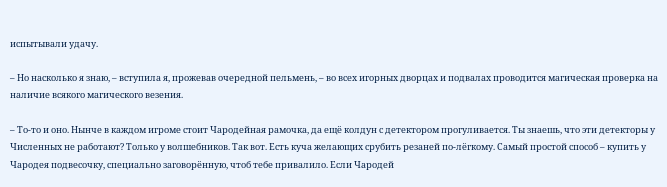испытывали удачу.

– Но насколько я знаю, – вступила я, прожевав очередной пельмень, – во всех игорных дворцах и подвалах проводится магическая проверка на наличие всякого магического везения.

– То-то и оно. Нынче в каждом игроме стоит Чародейная рамочка, да ещё колдун с детектором прогуливается. Ты знаешь, что эти детекторы у Численных не работают? Только у волшебников. Так вот. Есть куча желающих срубить резаней по-лёгкому. Самый простой способ – купить у Чародея подвесочку, специально заговорённую, чтоб тебе привалило. Если Чародей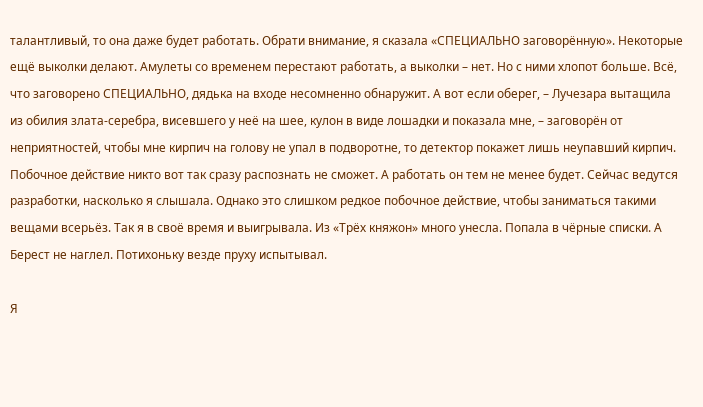талантливый, то она даже будет работать. Обрати внимание, я сказала «СПЕЦИАЛЬНО заговорённую». Некоторые ещё выколки делают. Амулеты со временем перестают работать, а выколки – нет. Но с ними хлопот больше. Всё, что заговорено СПЕЦИАЛЬНО, дядька на входе несомненно обнаружит. А вот если оберег, – Лучезара вытащила из обилия злата-серебра, висевшего у неё на шее, кулон в виде лошадки и показала мне, – заговорён от неприятностей, чтобы мне кирпич на голову не упал в подворотне, то детектор покажет лишь неупавший кирпич. Побочное действие никто вот так сразу распознать не сможет. А работать он тем не менее будет. Сейчас ведутся разработки, насколько я слышала. Однако это слишком редкое побочное действие, чтобы заниматься такими вещами всерьёз. Так я в своё время и выигрывала. Из «Трёх княжон» много унесла. Попала в чёрные списки. А Берест не наглел. Потихоньку везде пруху испытывал.

Я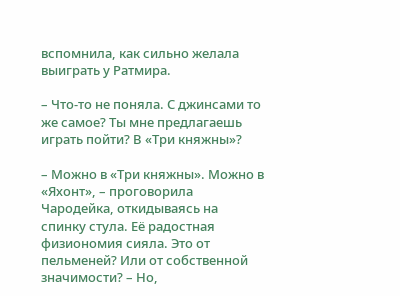вспомнила, как сильно желала выиграть у Ратмира.

– Что-то не поняла. С джинсами то же самое? Ты мне предлагаешь играть пойти? В «Три княжны»?

– Можно в «Три княжны». Можно в «Яхонт», – проговорила Чародейка, откидываясь на спинку стула. Её радостная физиономия сияла. Это от пельменей? Или от собственной значимости? – Но,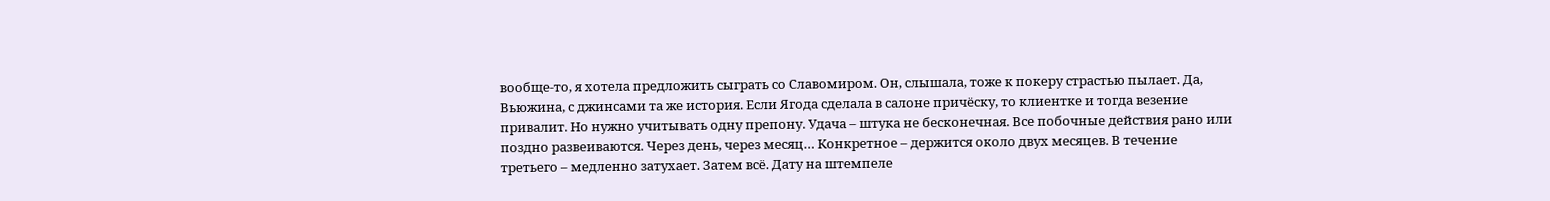вообще-то, я хотела предложить сыграть со Славомиром. Он, слышала, тоже к покеру страстью пылает. Да, Вьюжина, с джинсами та же история. Если Ягода сделала в салоне причёску, то клиентке и тогда везение привалит. Но нужно учитывать одну препону. Удача – штука не бесконечная. Все побочные действия рано или поздно развеиваются. Через день, через месяц… Конкретное – держится около двух месяцев. В течение третьего – медленно затухает. Затем всё. Дату на штемпеле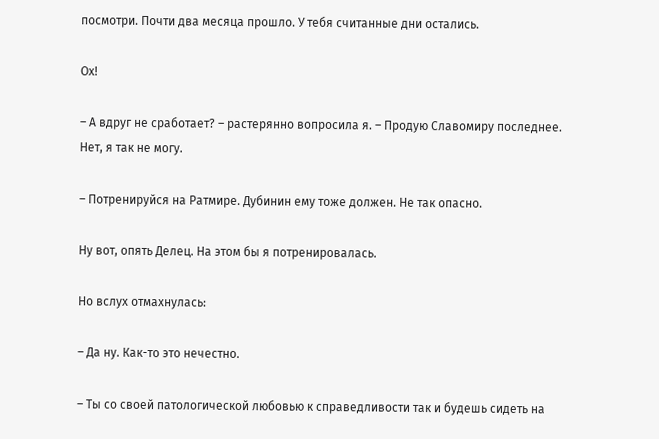посмотри. Почти два месяца прошло. У тебя считанные дни остались.

Ох!

– А вдруг не сработает? – растерянно вопросила я. – Продую Славомиру последнее. Нет, я так не могу.

– Потренируйся на Ратмире. Дубинин ему тоже должен. Не так опасно.

Ну вот, опять Делец. На этом бы я потренировалась.

Но вслух отмахнулась:

– Да ну. Как-то это нечестно.

– Ты со своей патологической любовью к справедливости так и будешь сидеть на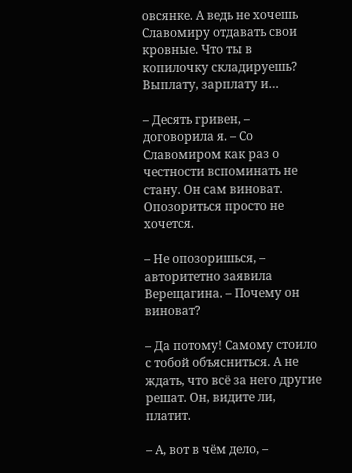овсянке. А ведь не хочешь Славомиру отдавать свои кровные. Что ты в копилочку складируешь? Выплату, зарплату и…

– Десять гривен, – договорила я. – Со Славомиром как раз о честности вспоминать не стану. Он сам виноват. Опозориться просто не хочется.

– Не опозоришься, – авторитетно заявила Верещагина. – Почему он виноват?

– Да потому! Самому стоило с тобой объясниться. А не ждать, что всё за него другие решат. Он, видите ли, платит.

– А, вот в чём дело, –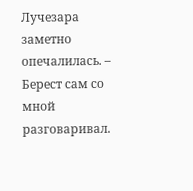Лучезара заметно опечалилась. – Берест сам со мной разговаривал.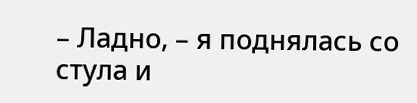– Ладно, – я поднялась со стула и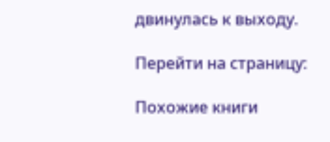двинулась к выходу.

Перейти на страницу:

Похожие книги